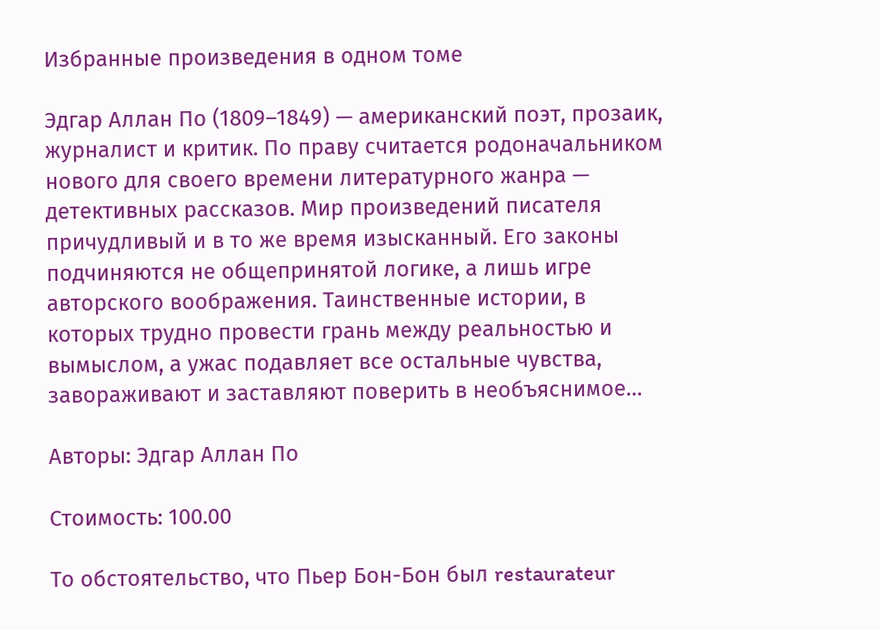Избранные произведения в одном томе

Эдгар Аллан По (1809–1849) — американский поэт, прозаик, журналист и критик. По праву считается родоначальником нового для своего времени литературного жанра — детективных рассказов. Мир произведений писателя причудливый и в то же время изысканный. Его законы подчиняются не общепринятой логике, а лишь игре авторского воображения. Таинственные истории, в которых трудно провести грань между реальностью и вымыслом, а ужас подавляет все остальные чувства, завораживают и заставляют поверить в необъяснимое…

Авторы: Эдгар Аллан По

Стоимость: 100.00

То обстоятельство, что Пьер Бон-Бон был restaurateur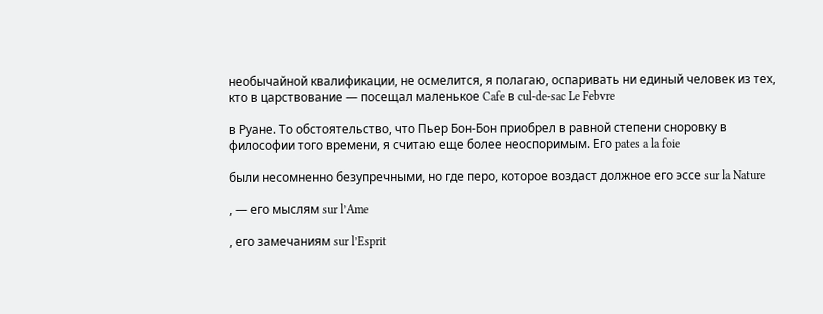необычайной квалификации, не осмелится, я полагаю, оспаривать ни единый человек из тех, кто в царствование — посещал маленькое Cafe в cul-de-sac Le Febvre

в Руане. То обстоятельство, что Пьер Бон-Бон приобрел в равной степени сноровку в философии того времени, я считаю еще более неоспоримым. Его pates a la foie

были несомненно безупречными, но где перо, которое воздаст должное его эссе sur la Nature

, — его мыслям sur l’Ame

, его замечаниям sur l’Esprit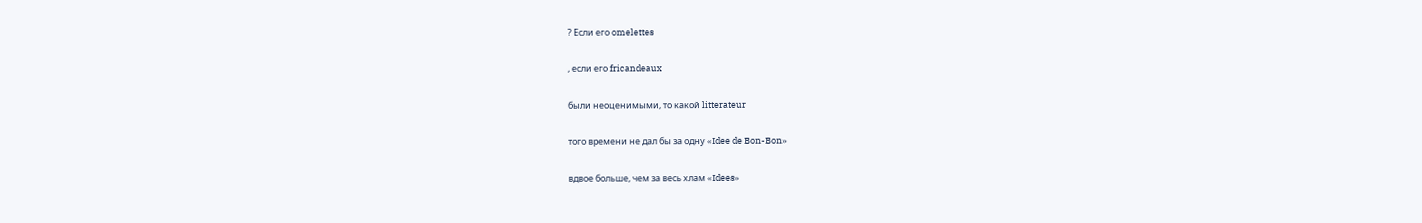? Если его omelettes

, если его fricandeaux

были неоценимыми, то какой litterateur

того времени не дал бы за одну «Idee de Bon-Bon»

вдвое больше, чем за весь хлам «Idees»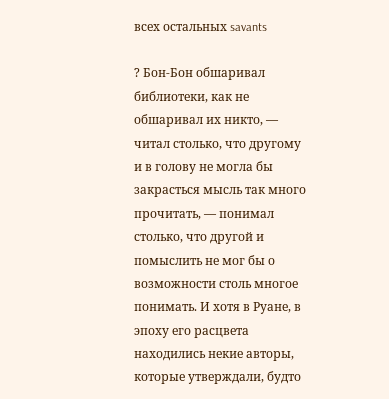всех остальных savants

? Бон-Бон обшаривал библиотеки, как не обшаривал их никто, — читал столько, что другому и в голову не могла бы закрасться мысль так много прочитать, — понимал столько, что другой и помыслить не мог бы о возможности столь многое понимать. И хотя в Руане, в эпоху его расцвета находились некие авторы, которые утверждали, будто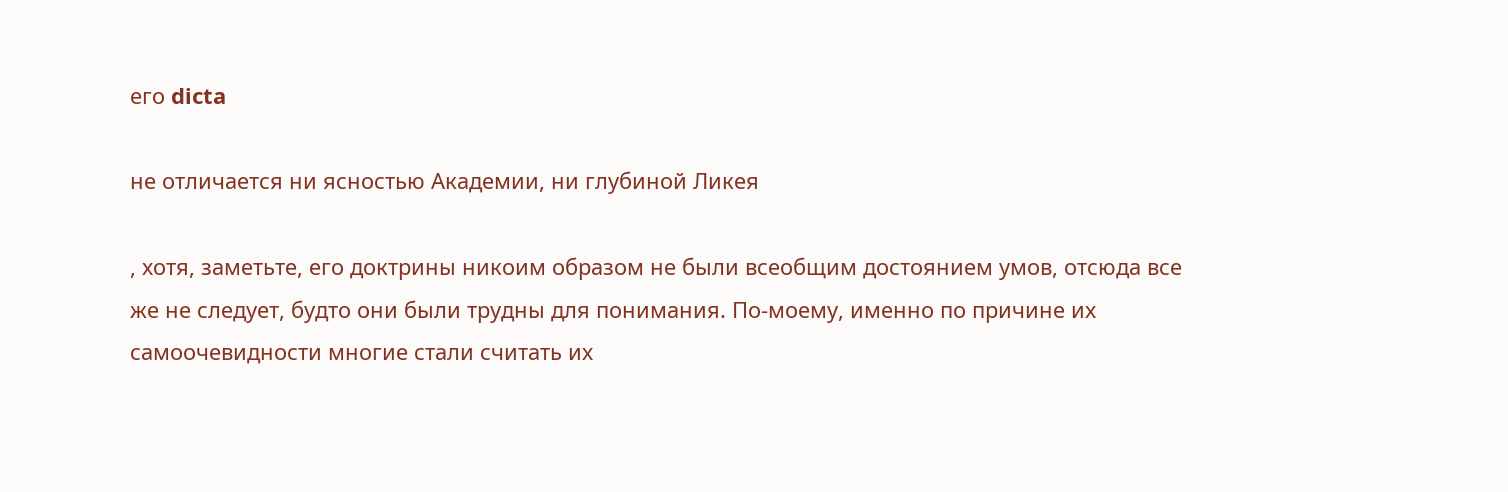его dicta

не отличается ни ясностью Академии, ни глубиной Ликея

, хотя, заметьте, его доктрины никоим образом не были всеобщим достоянием умов, отсюда все же не следует, будто они были трудны для понимания. По-моему, именно по причине их самоочевидности многие стали считать их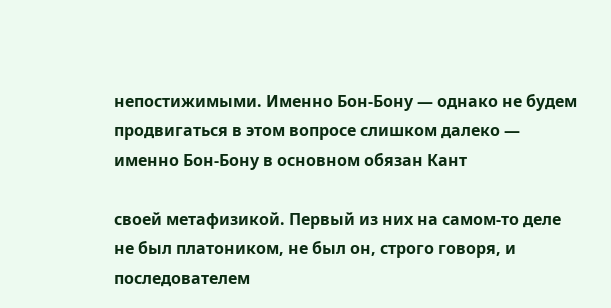непостижимыми. Именно Бон-Бону — однако не будем продвигаться в этом вопросе слишком далеко — именно Бон-Бону в основном обязан Кант

своей метафизикой. Первый из них на самом-то деле не был платоником, не был он, строго говоря, и последователем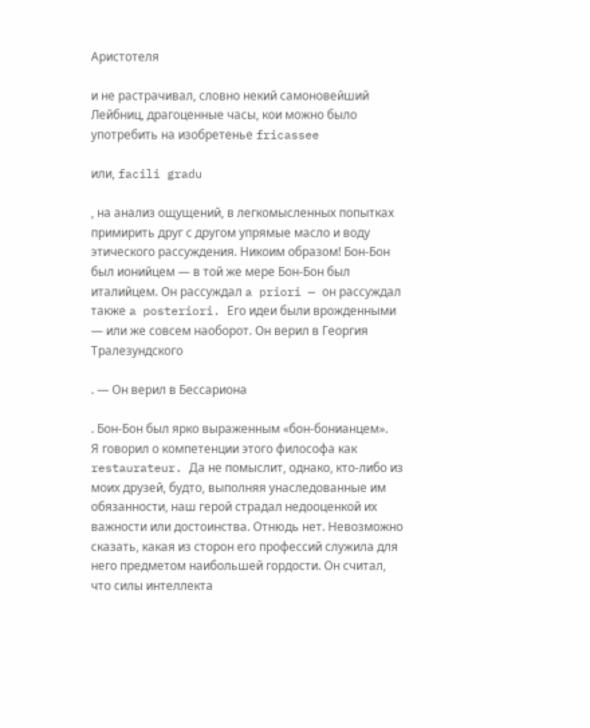Аристотеля

и не растрачивал, словно некий самоновейший Лейбниц, драгоценные часы, кои можно было употребить на изобретенье fricassee

или, facili gradu

, на анализ ощущений, в легкомысленных попытках примирить друг с другом упрямые масло и воду этического рассуждения. Никоим образом! Бон-Бон был ионийцем — в той же мере Бон-Бон был италийцем. Он рассуждал a priori — он рассуждал также a posteriori. Его идеи были врожденными — или же совсем наоборот. Он верил в Георгия Тралезундского

. — Он верил в Бессариона

. Бон-Бон был ярко выраженным «бон-бонианцем».
Я говорил о компетенции этого философа как restaurateur. Да не помыслит, однако, кто-либо из моих друзей, будто, выполняя унаследованные им обязанности, наш герой страдал недооценкой их важности или достоинства. Отнюдь нет. Невозможно сказать, какая из сторон его профессий служила для него предметом наибольшей гордости. Он считал, что силы интеллекта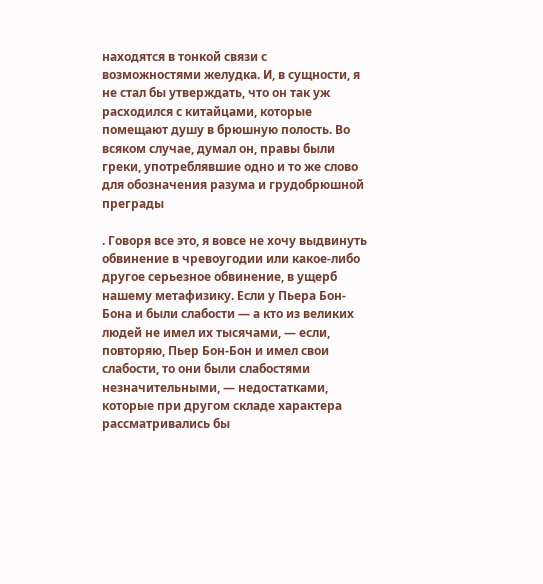находятся в тонкой связи с возможностями желудка. И, в сущности, я не стал бы утверждать, что он так уж расходился с китайцами, которые помещают душу в брюшную полость. Во всяком случае, думал он, правы были греки, употреблявшие одно и то же слово для обозначения разума и грудобрюшной преграды

. Говоря все это, я вовсе не хочу выдвинуть обвинение в чревоугодии или какое-либо другое серьезное обвинение, в ущерб нашему метафизику. Если у Пьера Бон-Бона и были слабости — а кто из великих людей не имел их тысячами, — если, повторяю, Пьер Бон-Бон и имел свои слабости, то они были слабостями незначительными, — недостатками, которые при другом складе характера рассматривались бы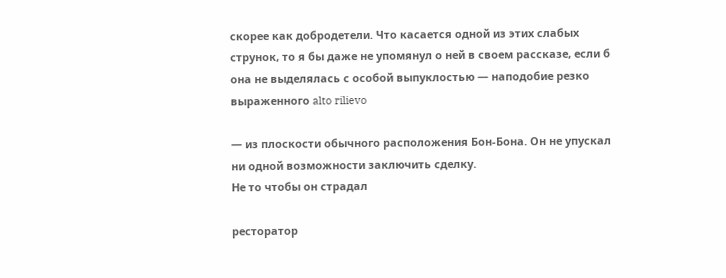скорее как добродетели. Что касается одной из этих слабых струнок, то я бы даже не упомянул о ней в своем рассказе, если б она не выделялась с особой выпуклостью — наподобие резко выраженного alto rilievo

— из плоскости обычного расположения Бон-Бона. Он не упускал ни одной возможности заключить сделку.
Не то чтобы он страдал

ресторатор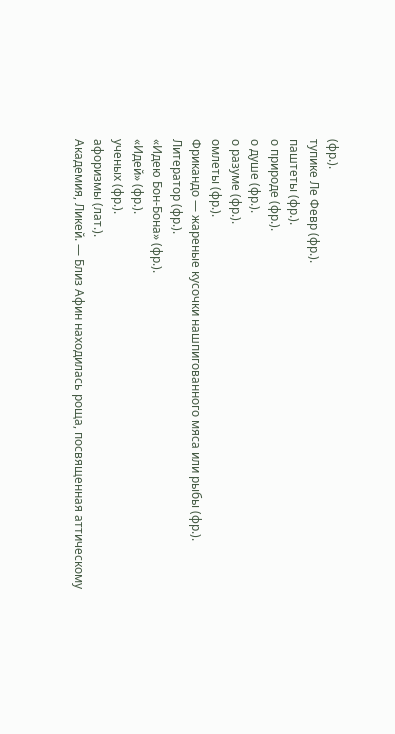(фр.).
тупике Ле Февр (фр.).
паштеты (фр.).
о природе (фр.).
о душе (фр.).
о разуме (фр.).
омлеты (фр.).
Фрикандо — жареные кусочки нашпигованного мяса или рыбы (фр.).
Литератор (фр.).
«Идею Бон-Бона» (фр.).
«Идей» (фр.).
ученых (фр.).
афоризмы (лат.).
Академия, Ликей. — Близ Афин находилась роща, посвященная аттическому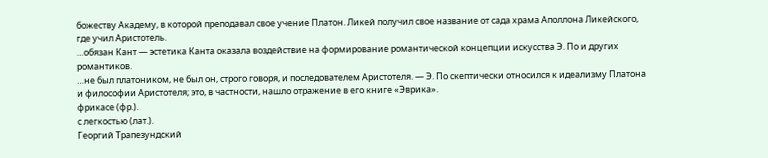божеству Академу, в которой преподавал свое учение Платон. Ликей получил свое название от сада храма Аполлона Ликейского, где учил Аристотель.
…обязан Кант — эстетика Канта оказала воздействие на формирование романтической концепции искусства Э. По и других романтиков.
…не был платоником, не был он, строго говоря, и последователем Аристотеля. — Э. По скептически относился к идеализму Платона и философии Аристотеля; это, в частности, нашло отражение в его книге «Эврика».
фрикасе (фр.).
с легкостью (лат.).
Георгий Трапезундский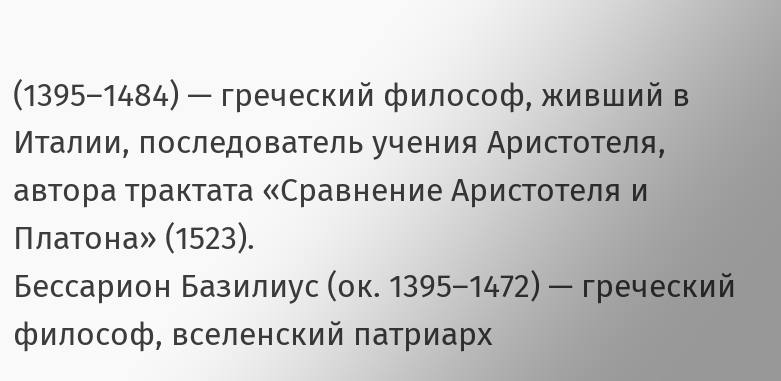(1395–1484) — греческий философ, живший в Италии, последователь учения Аристотеля, автора трактата «Сравнение Аристотеля и Платона» (1523).
Бессарион Базилиус (ок. 1395–1472) — греческий философ, вселенский патриарх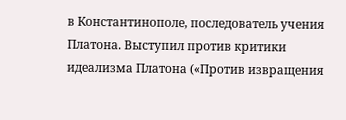в Константинополе, последователь учения Платона. Выступил против критики идеализма Платона («Против извращения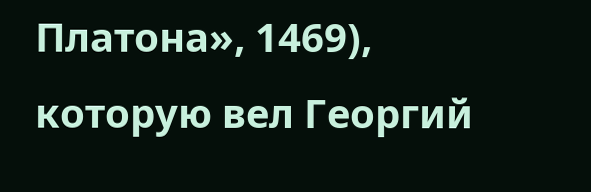Платона», 1469), которую вел Георгий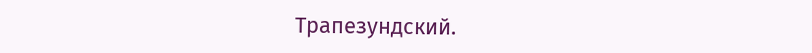Трапезундский.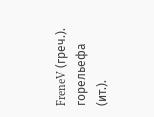FreneV (греч.).
горельефа (ит.).